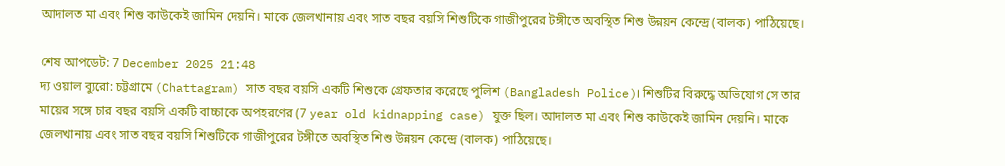আদালত মা এবং শিশু কাউকেই জামিন দেয়নি। মাকে জেলখানায় এবং সাত বছর বয়সি শিশুটিকে গাজীপুরের টঙ্গীতে অবস্থিত শিশু উন্নয়ন কেন্দ্রে (বালক) পাঠিয়েছে।

শেষ আপডেট: 7 December 2025 21:48
দ্য ওয়াল ব্যুরো: চট্টগ্রামে (Chattagram) সাত বছর বয়সি একটি শিশুকে গ্রেফতার করেছে পুলিশ (Bangladesh Police)। শিশুটির বিরুদ্ধে অভিযোগ সে তার মায়ের সঙ্গে চার বছর বয়সি একটি বাচ্চাকে অপহরণের (7 year old kidnapping case) যুক্ত ছিল। আদালত মা এবং শিশু কাউকেই জামিন দেয়নি। মাকে জেলখানায় এবং সাত বছর বয়সি শিশুটিকে গাজীপুরের টঙ্গীতে অবস্থিত শিশু উন্নয়ন কেন্দ্রে (বালক) পাঠিয়েছে।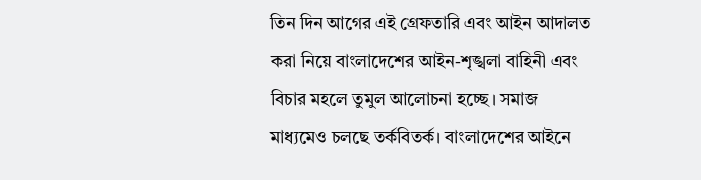তিন দিন আগের এই গ্রেফতারি এবং আইন আদালত করা নিয়ে বাংলাদেশের আইন-শৃঙ্খলা বাহিনী এবং বিচার মহলে তুমুল আলোচনা হচ্ছে। সমাজ মাধ্যমেও চলছে তর্কবিতর্ক। বাংলাদেশের আইনে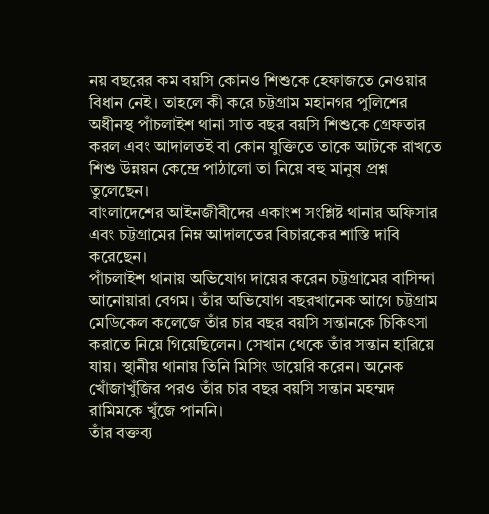নয় বছরের কম বয়সি কোনও শিশুকে হেফাজতে নেওয়ার বিধান নেই। তাহলে কী করে চট্টগ্রাম মহানগর পুলিশের অধীনস্থ পাঁচলাইশ থানা সাত বছর বয়সি শিশুকে গ্রেফতার করল এবং আদালতই বা কোন যুক্তিতে তাকে আটকে রাখতে শিশু উন্নয়ন কেন্দ্রে পাঠালো তা নিয়ে বহু মানুষ প্রশ্ন তুলেছেন।
বাংলাদেশের আইনজীবীদের একাংশ সংশ্লিষ্ট থানার অফিসার এবং চট্টগ্রামের নিম্ন আদালতের বিচারকের শাস্তি দাবি করেছেন।
পাঁচলাইশ থানায় অভিযোগ দায়ের করেন চট্টগ্রামের বাসিন্দা আনোয়ারা বেগম। তাঁর অভিযোগ বছরখানেক আগে চট্টগ্রাম মেডিকেল কলেজে তাঁর চার বছর বয়সি সন্তানকে চিকিৎসা করাতে নিয়ে গিয়েছিলেন। সেখান থেকে তাঁর সন্তান হারিয়ে যায়। স্থানীয় থানায় তিনি মিসিং ডায়েরি করেন। অনেক খোঁজাখুঁজির পরও তাঁর চার বছর বয়সি সন্তান মহম্মদ রামিমকে খুঁজে পাননি।
তাঁর বক্তব্য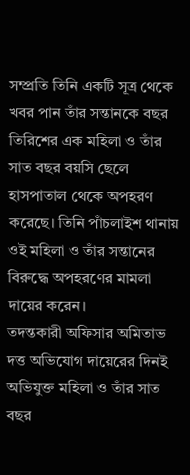সম্প্রতি তিনি একটি সূত্র থেকে খবর পান তাঁর সন্তানকে বছর তিরিশের এক মহিলা ও তাঁর সাত বছর বয়সি ছেলে হাসপাতাল থেকে অপহরণ করেছে। তিনি পাঁচলাইশ থানায় ওই মহিলা ও তাঁর সন্তানের বিরুদ্ধে অপহরণের মামলা দায়ের করেন।
তদন্তকারী অফিসার অমিতাভ দত্ত অভিযোগ দায়েরের দিনই অভিযুক্ত মহিলা ও তাঁর সাত বছর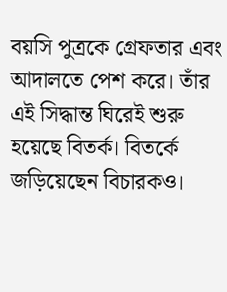বয়সি পুত্রকে গ্রেফতার এবং আদালতে পেশ করে। তাঁর এই সিদ্ধান্ত ঘিরেই শুরু হয়েছে বিতর্ক। বিতর্কে জড়িয়েছেন বিচারকও।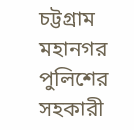চট্টগ্রাম মহানগর পুলিশের সহকারী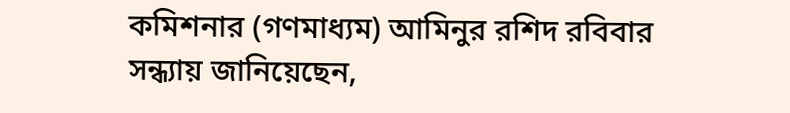কমিশনার (গণমাধ্যম) আমিনুর রশিদ রবিবার সন্ধ্যায় জানিয়েছেন,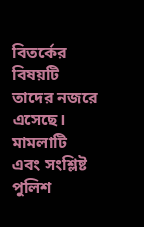বিতর্কের বিষয়টি তাদের নজরে এসেছে। মামলাটি এবং সংশ্লিষ্ট পুলিশ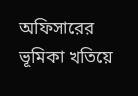অফিসারের ভূমিকা খতিয়ে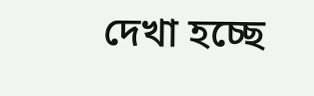দেখা হচ্ছে